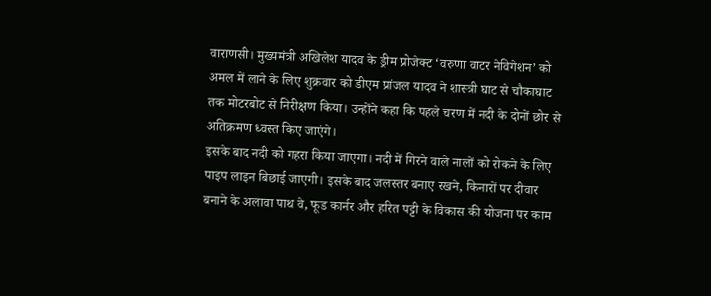वाराणसी। मुख्यमंत्री अखिलेश यादव के ड्रीम प्रोजेक्ट ‘वरुणा वाटर नेविगेशन’ को अमल में लाने के लिए शुक्रवार को डीएम प्रांजल यादव ने शास्त्री घाट से चौकाघाट तक मोटरबोट से निरीक्षण किया। उन्होंने कहा कि पहले चरण में नदी के दोनों छोर से अतिक्रमण ध्वस्त किए जाएंगे।
इसके बाद नदी को गहरा किया जाएगा। नदी में गिरने वाले नालों को रोकने के लिए पाइप लाइन बिछाई जाएगी। इसके बाद जलस्तर बनाए रखने, किनारों पर दीवार बनाने के अलावा पाथ वे, फूड कार्नर और हरित पट्टी के विकास की योजना पर काम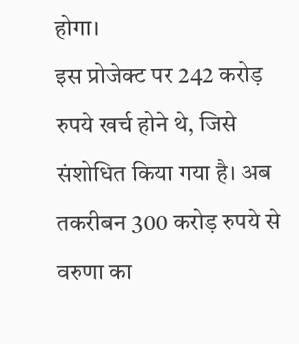होगा।
इस प्रोजेक्ट पर 242 करोड़ रुपये खर्च होने थे, जिसे संशोधित किया गया है। अब तकरीबन 300 करोड़ रुपये से वरुणा का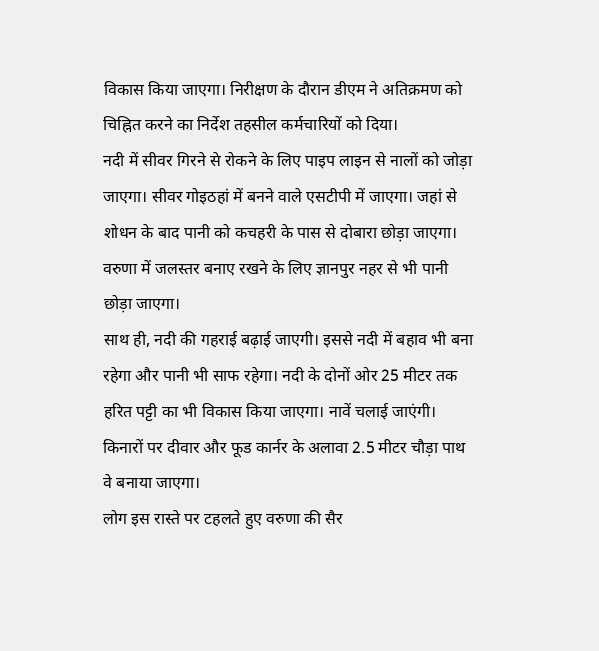विकास किया जाएगा। निरीक्षण के दौरान डीएम ने अतिक्रमण को चिह्नित करने का निर्देश तहसील कर्मचारियों को दिया।
नदी में सीवर गिरने से रोकने के लिए पाइप लाइन से नालों को जोड़ा जाएगा। सीवर गोइठहां में बनने वाले एसटीपी में जाएगा। जहां से शोधन के बाद पानी को कचहरी के पास से दोबारा छोड़ा जाएगा। वरुणा में जलस्तर बनाए रखने के लिए ज्ञानपुर नहर से भी पानी छोड़ा जाएगा।
साथ ही, नदी की गहराई बढ़ाई जाएगी। इससे नदी में बहाव भी बना रहेगा और पानी भी साफ रहेगा। नदी के दोनों ओर 25 मीटर तक हरित पट्टी का भी विकास किया जाएगा। नावें चलाई जाएंगी। किनारों पर दीवार और फूड कार्नर के अलावा 2.5 मीटर चौड़ा पाथ वे बनाया जाएगा।
लोग इस रास्ते पर टहलते हुए वरुणा की सैर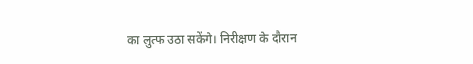का लुत्फ उठा सकेंगे। निरीक्षण के दौरान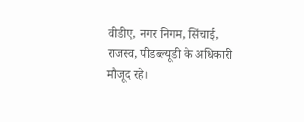वीडीए, नगर निगम, सिंचाई, राजस्व, पीडब्ल्यूडी के अधिकारी मौजूद रहे।